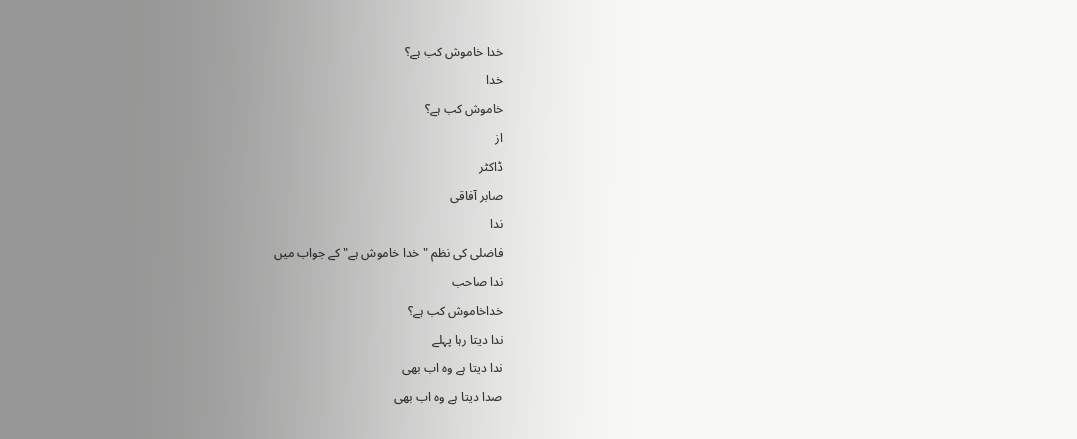خدا خاموش کب ہے؟
خدا
خاموش کب ہے؟
از
ڈاکٹر
صابر آفاقی
ندا
فاضلی کی نظم " خدا خاموش ہے" کے جواب میں
ندا صاحب
خداخاموش کب ہے؟
ندا دیتا رہا پہلے
ندا دیتا ہے وہ اب بھی
صدا دیتا ہے وہ اب بھی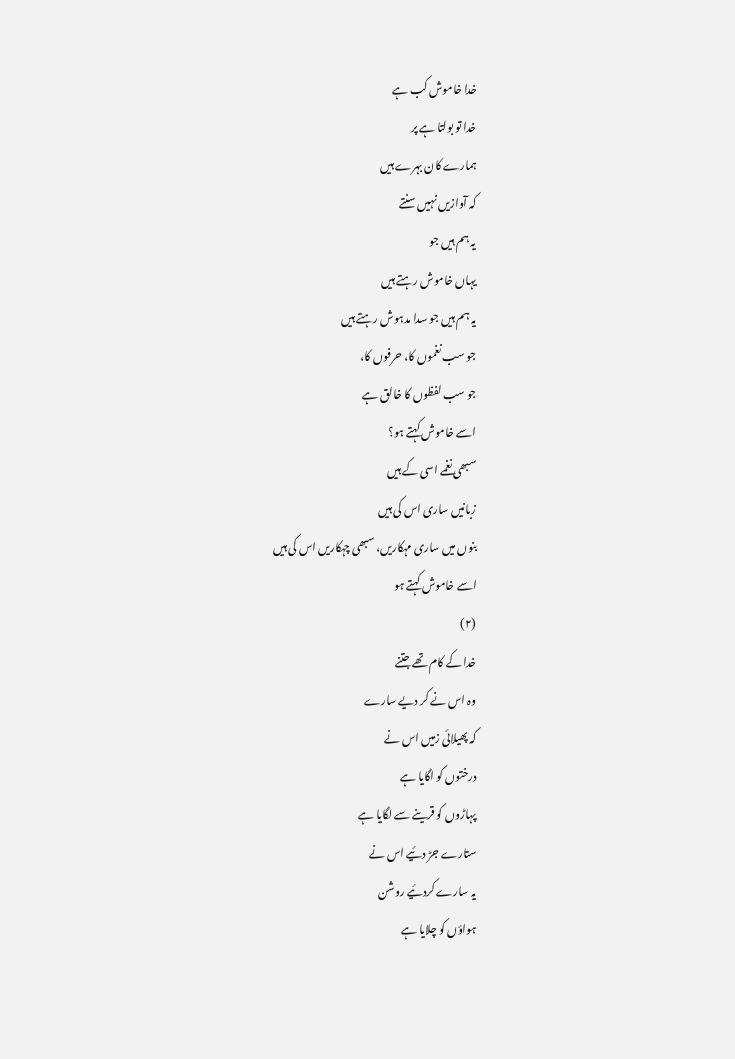خدا خاموش کب ہے
خدا تو بولتا ہے پر
ہمارے کان بہرے ہیں
کہ آوازیں نہیں سنتے
یہ ہم ہیں جو
یہاں خاموش رہتے ہیں
یہ ہم ہیں جو سدا مدہوش رہتے ہیں
جو سب نغموں کا، حرفوں کا،
جو سب لفظوں کا خالق ہے
اسے خاموش کہتے ہو؟
سبھی نغمے اسی کے ہیں
زبانیں ساری اس کی ہیں
بنوں میں ساری مہکاریں، سبھی چہکاریں اس کی ہیں
اسے خاموش کہتے ہو
(۲)
خدا کے کام تھے جتنے
وہ اس نے کر دیے سارے
کہ پھیلائی زمیں اس نے
درختوں کو اگایا ہے
پہاڑوں کو قرینے سے لگایا ہے
ستارے جڑ دئیے اس نے
یہ سارے کردئیے روشن
ہواؤں کو چلایا ہے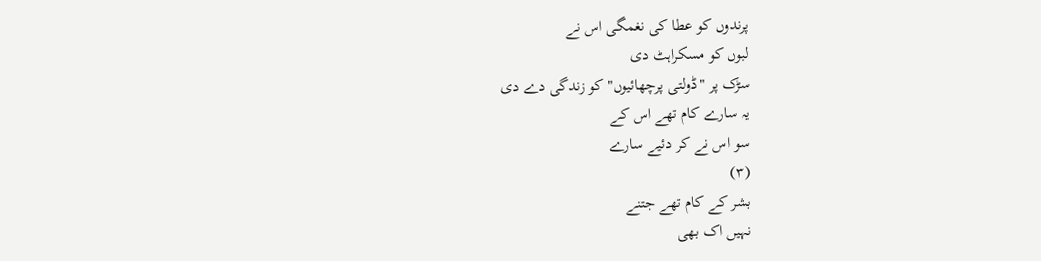پرندوں کو عطا کی نغمگی اس نے
لبوں کو مسکراہٹ دی
سڑک پر "ڈولتی پرچھائیوں" کو زندگی دے دی
یہ سارے کام تھے اس کے
سو اس نے کر دئیے سارے
(۳)
بشر کے کام تھے جتنے
نہیں اک بھی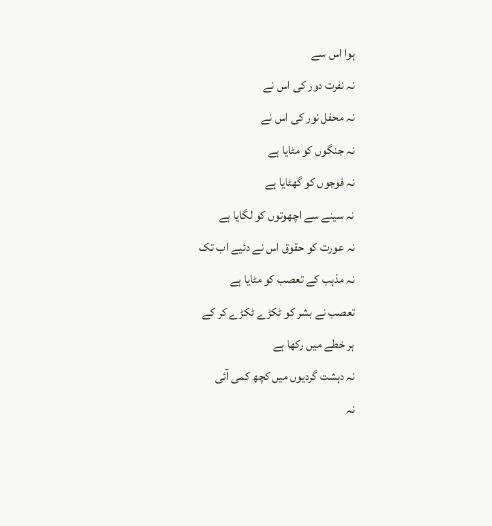ہوا اس سے
نہ نفرت دور کی اس نے
نہ محفل نور کی اس نے
نہ جنگوں کو مٹایا ہے
نہ فوجوں کو گھٹایا ہے
نہ سینے سے اچھوتوں کو لگایا ہے
نہ عورت کو حقوق اس نے دئیے اب تک
نہ مذہب کے تعصب کو مٹایا ہے
تعصب نے بشر کو ٹکڑے ٹکڑے کر کے
ہر خطے میں رکھا ہے
نہ دہشت گردیوں میں کچھ کمی آئی
نہ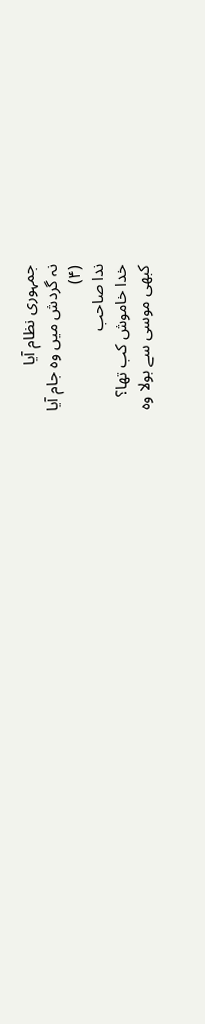جمہوری نظام آیا
نہ گردش میں وہ جام آیا
(۴)
ندا صاحب
خدا خاموش کب تھا؟
کبھی موسی سے بولا وہ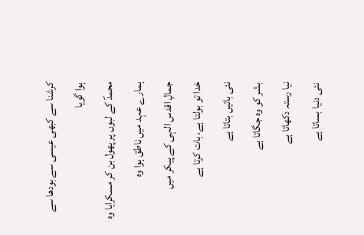کرشنا سے کبھی عیسی سے بودھا سے
ہوا گویا
محمدؐ کے لبوں پر پھول بن کر مسکرایا وہ
ہمارے عہد میں ناطق ہوا وہ
جمالِ اقدس الہی کے پیکر میں
خدا تو بولتا ہے، بات کرتا ہے
نئی باتیں بتاتا ہے
بشر کو وہ جگاتا ہے
نیا رستہ دکھاتا ہے
نئی دنیا بساتا ہے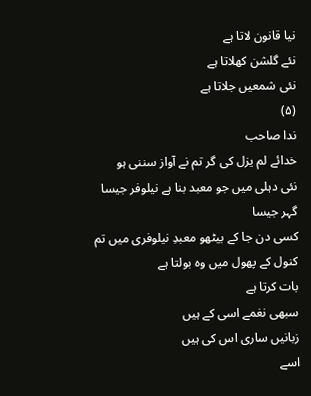نیا قانون لاتا ہے
نئے گلشن کھلاتا ہے
نئی شمعیں جلاتا ہے
(۵)
ندا صاحب
خدائے لم یزل کی گر تم نے آواز سننی ہو
نئی دہلی میں جو معبد بنا ہے نیلوفر جیسا
گہر جیسا
کسی دن جا کے بیٹھو معبدِ نیلوفری میں تم
کنول کے پھول میں وہ بولتا ہے
بات کرتا ہے
سبھی نغمے اسی کے ہیں
زبانیں ساری اس کی ہیں
اسے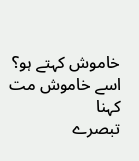خاموش کہتے ہو؟
اسے خاموش مت کہنا
تبصرے